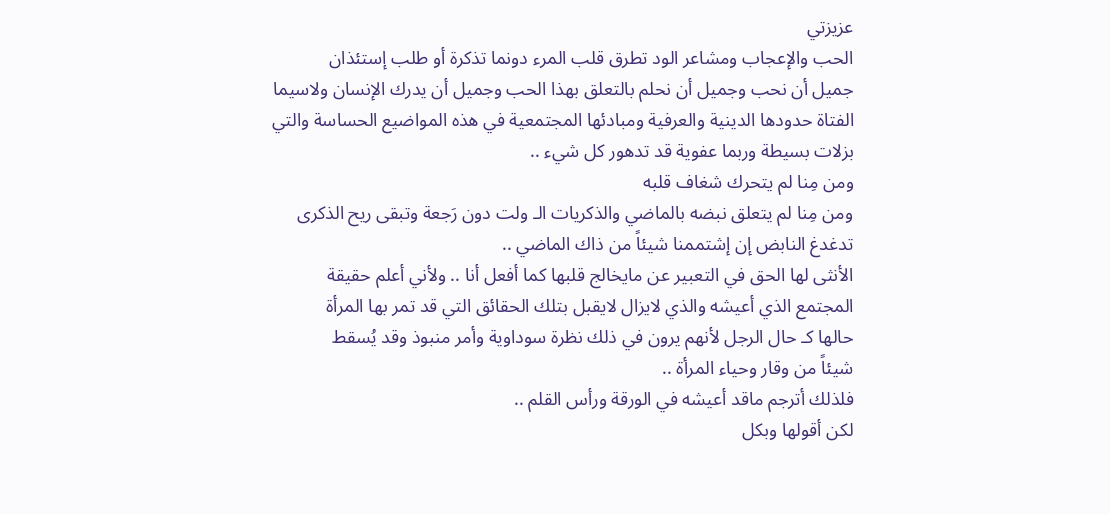عزيزتي
الحب والإعجاب ومشاعر الود تطرق قلب المرء دونما تذكرة أو طلب إستئذان
جميل أن نحب وجميل أن نحلم بالتعلق بهذا الحب وجميل أن يدرك الإنسان ولاسيما
الفتاة حدودها الدينية والعرفية ومبادئها المجتمعية في هذه المواضيع الحساسة والتي
بزلات بسيطة وربما عفوية قد تدهور كل شيء ..
ومن مِنا لم يتحرك شغاف قلبه
ومن مِنا لم يتعلق نبضه بالماضي والذكريات الـ ولت دون رَجعة وتبقى ريح الذكرى
تدغدغ النابض إن إشتممنا شيئاً من ذاك الماضي ..
الأنثى لها الحق في التعبير عن مايخالج قلبها كما أفعل أنا .. ولأني أعلم حقيقة
المجتمع الذي أعيشه والذي لايزال لايقبل بتلك الحقائق التي قد تمر بها المرأة
حالها كـ حال الرجل لأنهم يرون في ذلك نظرة سوداوية وأمر منبوذ وقد يُسقط
شيئاً من وقار وحياء المرأة ..
فلذلك أترجم ماقد أعيشه في الورقة ورأس القلم ..
لكن أقولها وبكل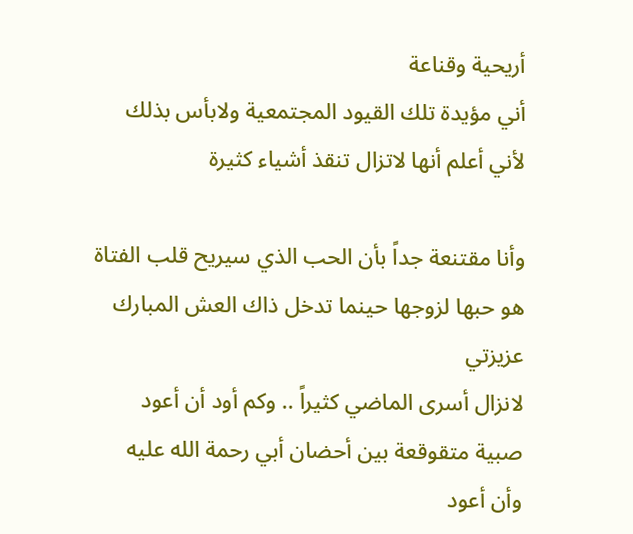أريحية وقناعة
أني مؤيدة تلك القيود المجتمعية ولابأس بذلك لأني أعلم أنها لاتزال تنقذ أشياء كثيرة

وأنا مقتنعة جداً بأن الحب الذي سيريح قلب الفتاة هو حبها لزوجها حينما تدخل ذاك العش المبارك
عزيزتي
لانزال أسرى الماضي كثيراً .. وكم أود أن أعود صبية متقوقعة بين أحضان أبي رحمة الله عليه
وأن أعود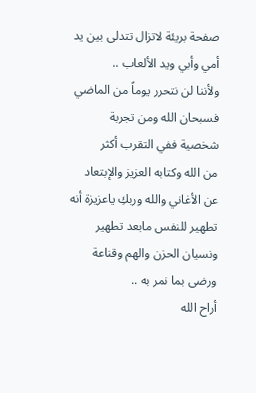صفحة بريئة لاتزال تتدلى بين يد أمي وأبي ويد الألعاب ..
ولأننا لن نتحرر يوماً من الماضي فسبحان الله ومن تجربة شخصية ففي التقرب أكثر
من الله وكتابه العزيز والإبتعاد عن الأغاني والله وربكِ ياعزيزة أنه تطهير للنفس مابعد تطهير
ونسيان الحزن والهم وقناعة ورضى بما نمر به ..
أراح الله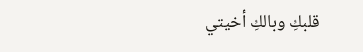قلبكِ وبالكِ أخيتي